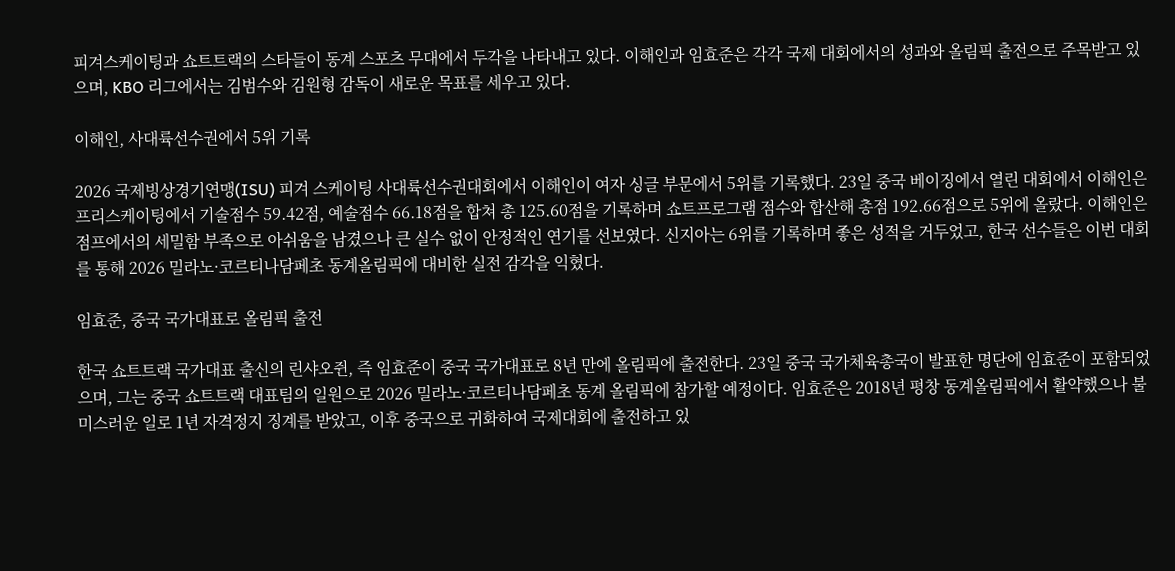피겨스케이팅과 쇼트트랙의 스타들이 동계 스포츠 무대에서 두각을 나타내고 있다. 이해인과 임효준은 각각 국제 대회에서의 성과와 올림픽 출전으로 주목받고 있으며, KBO 리그에서는 김범수와 김원형 감독이 새로운 목표를 세우고 있다.

이해인, 사대륙선수권에서 5위 기록

2026 국제빙상경기연맹(ISU) 피겨 스케이팅 사대륙선수권대회에서 이해인이 여자 싱글 부문에서 5위를 기록했다. 23일 중국 베이징에서 열린 대회에서 이해인은 프리스케이팅에서 기술점수 59.42점, 예술점수 66.18점을 합쳐 총 125.60점을 기록하며 쇼트프로그램 점수와 합산해 총점 192.66점으로 5위에 올랐다. 이해인은 점프에서의 세밀함 부족으로 아쉬움을 남겼으나 큰 실수 없이 안정적인 연기를 선보였다. 신지아는 6위를 기록하며 좋은 성적을 거두었고, 한국 선수들은 이번 대회를 통해 2026 밀라노·코르티나담페초 동계올림픽에 대비한 실전 감각을 익혔다.

임효준, 중국 국가대표로 올림픽 출전

한국 쇼트트랙 국가대표 출신의 린샤오쥔, 즉 임효준이 중국 국가대표로 8년 만에 올림픽에 출전한다. 23일 중국 국가체육총국이 발표한 명단에 임효준이 포함되었으며, 그는 중국 쇼트트랙 대표팀의 일원으로 2026 밀라노·코르티나담페초 동계 올림픽에 참가할 예정이다. 임효준은 2018년 평창 동계올림픽에서 활약했으나 불미스러운 일로 1년 자격정지 징계를 받았고, 이후 중국으로 귀화하여 국제대회에 출전하고 있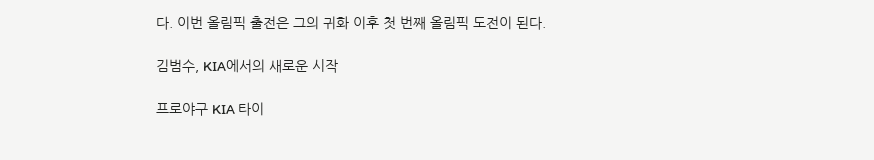다. 이번 올림픽 출전은 그의 귀화 이후 첫 번째 올림픽 도전이 된다.

김범수, KIA에서의 새로운 시작

프로야구 KIA 타이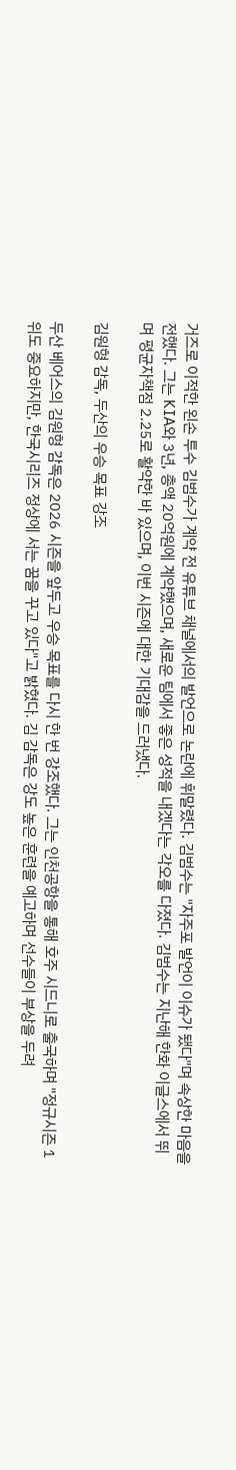거즈로 이적한 왼손 투수 김범수가 계약 전 유튜브 채널에서의 발언으로 논란에 휘말렸다. 김범수는 "자주포 발언이 이슈가 됐다"며 속상한 마음을 전했다. 그는 KIA와 3년, 총액 20억원에 계약했으며, 새로운 팀에서 좋은 성적을 내겠다는 각오를 다졌다. 김범수는 지난해 한화 이글스에서 뛰며 평균자책점 2.25로 활약한 바 있으며, 이번 시즌에 대한 기대감을 드러냈다.

김원형 감독, 두산의 우승 목표 강조

두산 베어스의 김원형 감독은 2026 시즌을 앞두고 우승 목표를 다시 한 번 강조했다. 그는 인천공항을 통해 호주 시드니로 출국하며 "정규시즌 1위도 중요하지만, 한국시리즈 정상에 서는 꿈을 꾸고 있다"고 밝혔다. 김 감독은 강도 높은 훈련을 예고하며 선수들이 부상을 두려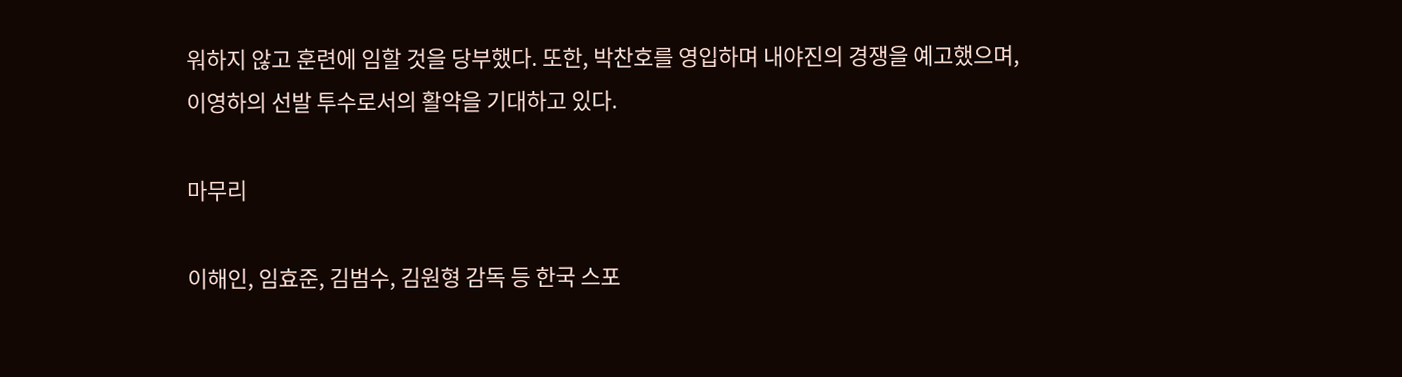워하지 않고 훈련에 임할 것을 당부했다. 또한, 박찬호를 영입하며 내야진의 경쟁을 예고했으며, 이영하의 선발 투수로서의 활약을 기대하고 있다.

마무리

이해인, 임효준, 김범수, 김원형 감독 등 한국 스포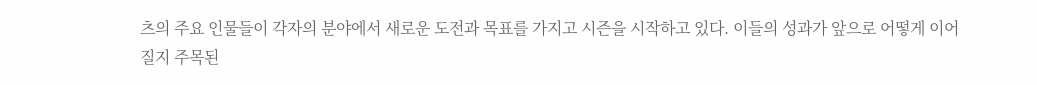츠의 주요 인물들이 각자의 분야에서 새로운 도전과 목표를 가지고 시즌을 시작하고 있다. 이들의 성과가 앞으로 어떻게 이어질지 주목된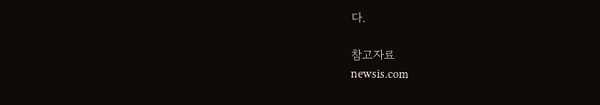다.

참고자료
newsis.com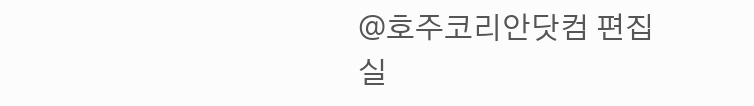@호주코리안닷컴 편집실